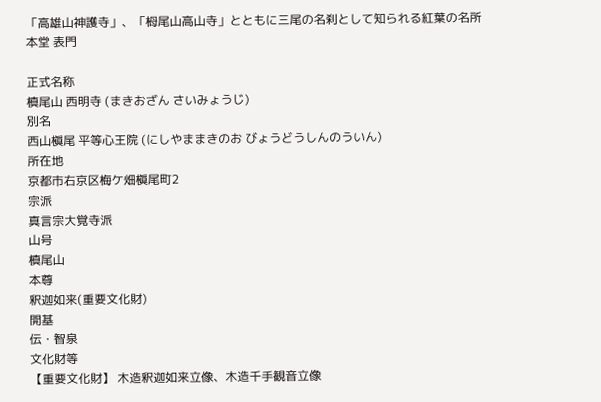「高雄山神護寺」、「栂尾山高山寺」とともに三尾の名刹として知られる紅葉の名所
本堂 表門

正式名称
槙尾山 西明寺 (まきおざん さいみょうじ)
別名
西山槇尾 平等心王院 (にしやままきのお びょうどうしんのういん)
所在地
京都市右京区梅ケ畑槇尾町2
宗派
真言宗大覚寺派
山号
槙尾山
本尊
釈迦如来(重要文化財)
開基
伝・智泉
文化財等
【重要文化財】 木造釈迦如来立像、木造千手観音立像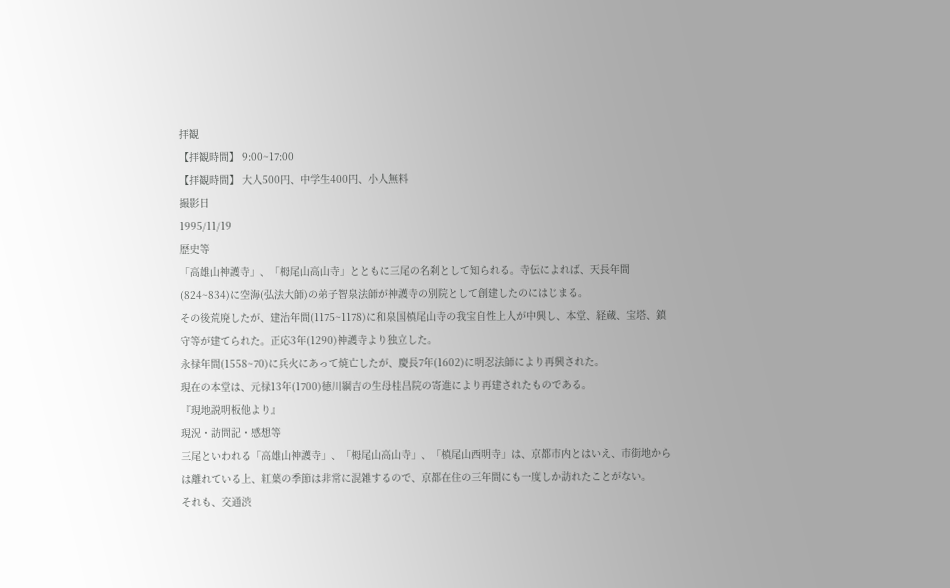拝観
【拝観時間】 9:00~17:00
【拝観時間】 大人500円、中学生400円、小人無料
撮影日
1995/11/19
歴史等
「高雄山神護寺」、「栂尾山高山寺」とともに三尾の名刹として知られる。寺伝によれば、天長年間(824~834)に空海(弘法大師)の弟子智泉法師が神護寺の別院として創建したのにはじまる。
その後荒廃したが、建治年間(1175~1178)に和泉国槙尾山寺の我宝自性上人が中興し、本堂、経蔵、宝塔、鎮守等が建てられた。正応3年(1290)神護寺より独立した。
永禄年間(1558~70)に兵火にあって焼亡したが、慶長7年(1602)に明忍法師により再興された。
現在の本堂は、元禄13年(1700)徳川綱吉の生母桂昌院の寄進により再建されたものである。
『現地説明板他より』
現況・訪問記・感想等
三尾といわれる「高雄山神護寺」、「栂尾山高山寺」、「槙尾山西明寺」は、京都市内とはいえ、市街地からは離れている上、紅葉の季節は非常に混雑するので、京都在住の三年間にも一度しか訪れたことがない。
それも、交通渋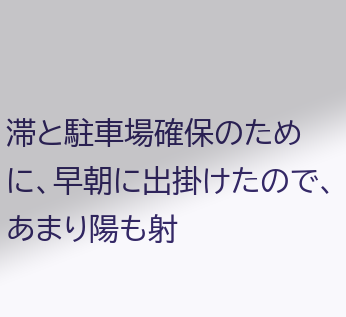滞と駐車場確保のために、早朝に出掛けたので、あまり陽も射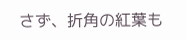さず、折角の紅葉も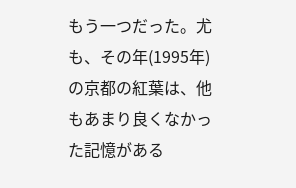もう一つだった。尤も、その年(1995年)の京都の紅葉は、他もあまり良くなかった記憶がある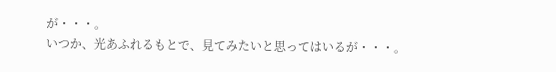が・・・。
いつか、光あふれるもとで、見てみたいと思ってはいるが・・・。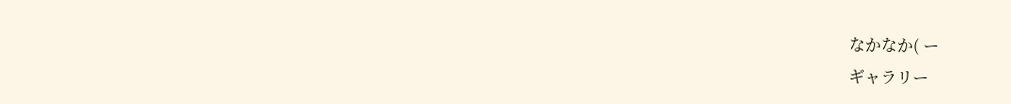なかなか( ー
ギャラリー